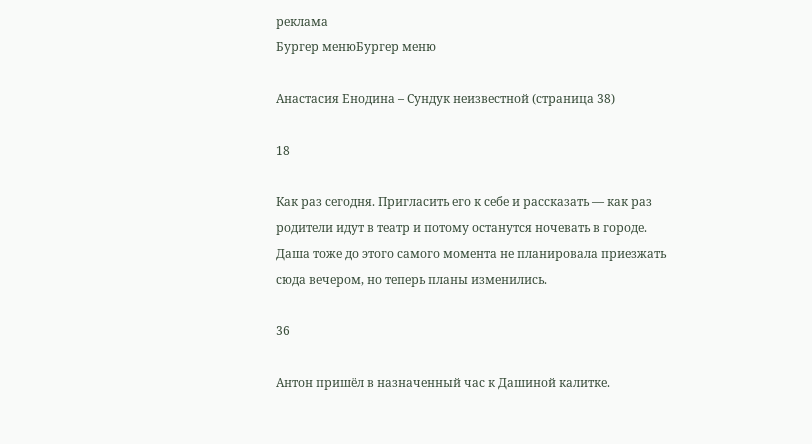реклама
Бургер менюБургер меню

Анастасия Енодина – Сундук неизвестной (страница 38)

18

Как раз сегодня. Пригласить его к себе и рассказать — как раз родители идут в театр и потому останутся ночевать в городе. Даша тоже до этого самого момента не планировала приезжать сюда вечером, но теперь планы изменились.

36

Антон пришёл в назначенный час к Дашиной калитке.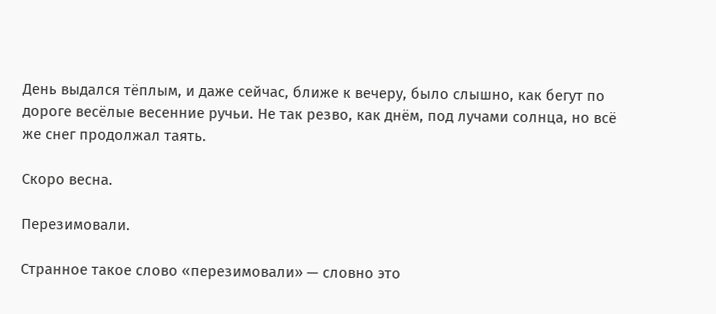День выдался тёплым, и даже сейчас, ближе к вечеру, было слышно, как бегут по дороге весёлые весенние ручьи. Не так резво, как днём, под лучами солнца, но всё же снег продолжал таять.

Скоро весна.

Перезимовали.

Странное такое слово «перезимовали» — словно это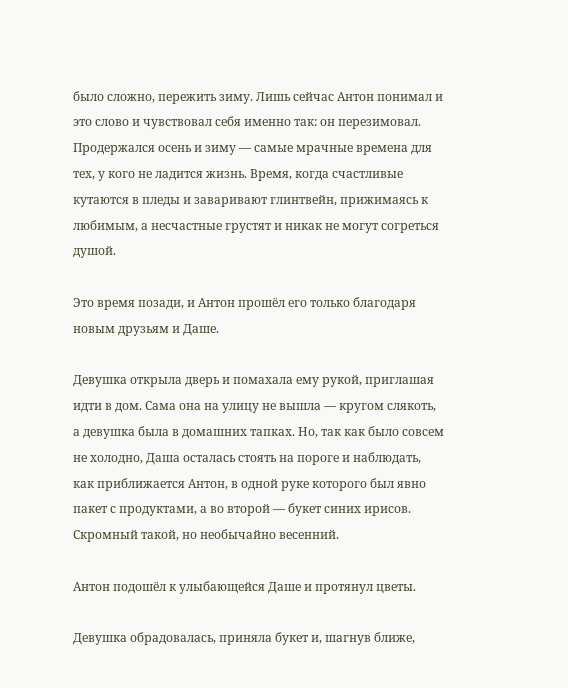было сложно, пережить зиму. Лишь сейчас Антон понимал и это слово и чувствовал себя именно так: он перезимовал. Продержался осень и зиму — самые мрачные времена для тех, у кого не ладится жизнь. Время, когда счастливые кутаются в пледы и заваривают глинтвейн, прижимаясь к любимым, а несчастные грустят и никак не могут согреться душой.

Это время позади, и Антон прошёл его только благодаря новым друзьям и Даше.

Девушка открыла дверь и помахала ему рукой, приглашая идти в дом. Сама она на улицу не вышла — кругом слякоть, а девушка была в домашних тапках. Но, так как было совсем не холодно, Даша осталась стоять на пороге и наблюдать, как приближается Антон, в одной руке которого был явно пакет с продуктами, а во второй — букет синих ирисов. Скромный такой, но необычайно весенний.

Антон подошёл к улыбающейся Даше и протянул цветы.

Девушка обрадовалась, приняла букет и, шагнув ближе,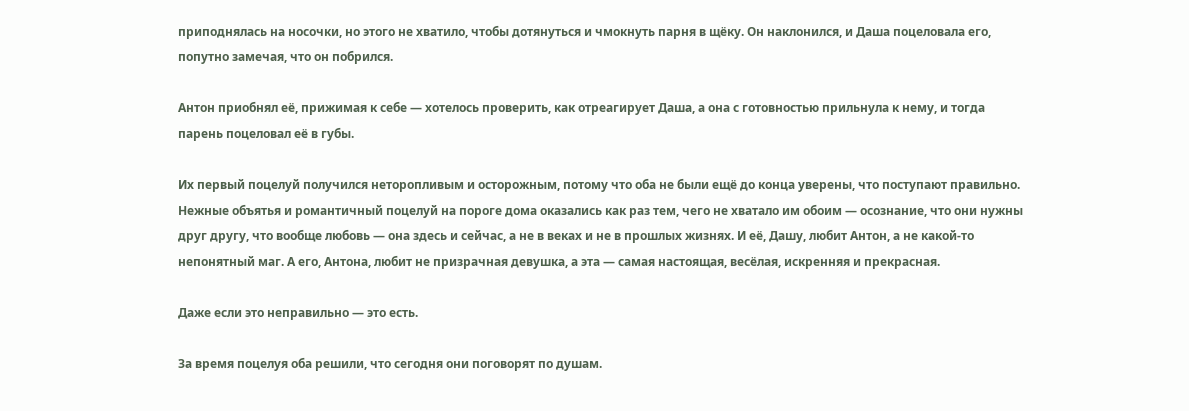приподнялась на носочки, но этого не хватило, чтобы дотянуться и чмокнуть парня в щёку. Он наклонился, и Даша поцеловала его, попутно замечая, что он побрился.

Антон приобнял её, прижимая к себе — хотелось проверить, как отреагирует Даша, а она с готовностью прильнула к нему, и тогда парень поцеловал её в губы.

Их первый поцелуй получился неторопливым и осторожным, потому что оба не были ещё до конца уверены, что поступают правильно. Нежные объятья и романтичный поцелуй на пороге дома оказались как раз тем, чего не хватало им обоим — осознание, что они нужны друг другу, что вообще любовь — она здесь и сейчас, а не в веках и не в прошлых жизнях. И её, Дашу, любит Антон, а не какой-то непонятный маг. А его, Антона, любит не призрачная девушка, а эта — самая настоящая, весёлая, искренняя и прекрасная.

Даже если это неправильно — это есть.

За время поцелуя оба решили, что сегодня они поговорят по душам.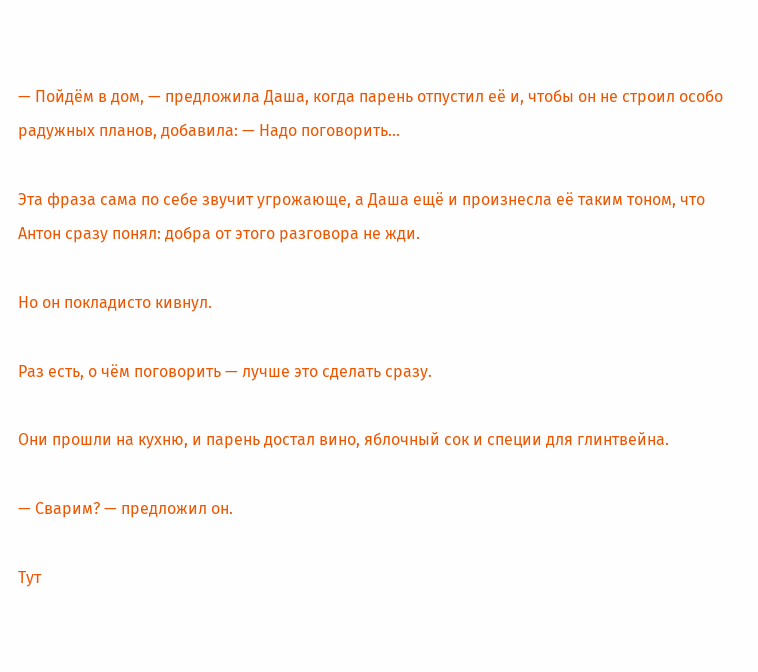— Пойдём в дом, — предложила Даша, когда парень отпустил её и, чтобы он не строил особо радужных планов, добавила: — Надо поговорить…

Эта фраза сама по себе звучит угрожающе, а Даша ещё и произнесла её таким тоном, что Антон сразу понял: добра от этого разговора не жди.

Но он покладисто кивнул.

Раз есть, о чём поговорить — лучше это сделать сразу.

Они прошли на кухню, и парень достал вино, яблочный сок и специи для глинтвейна.

— Сварим? — предложил он.

Тут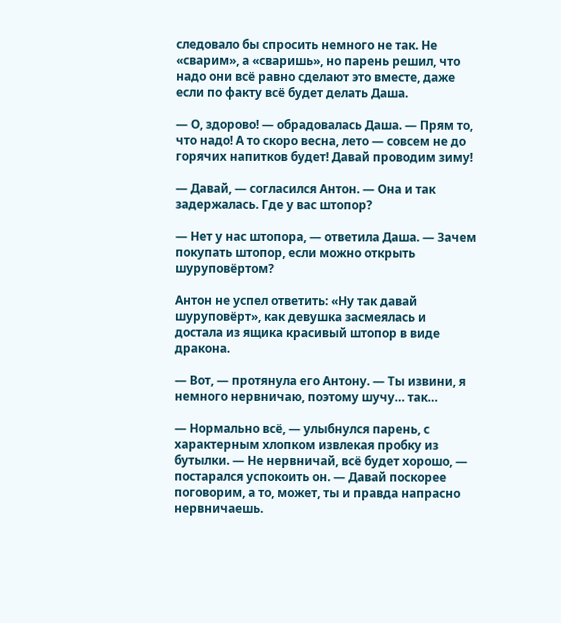следовало бы спросить немного не так. Не «сварим», а «сваришь», но парень решил, что надо они всё равно сделают это вместе, даже если по факту всё будет делать Даша.

— О, здорово! — обрадовалась Даша. — Прям то, что надо! А то скоро весна, лето — совсем не до горячих напитков будет! Давай проводим зиму!

— Давай, — согласился Антон. — Она и так задержалась. Где у вас штопор?

— Нет у нас штопора, — ответила Даша. — Зачем покупать штопор, если можно открыть шуруповёртом?

Антон не успел ответить: «Ну так давай шуруповёрт», как девушка засмеялась и достала из ящика красивый штопор в виде дракона.

— Вот, — протянула его Антону. — Ты извини, я немного нервничаю, поэтому шучу… так…

— Нормально всё, — улыбнулся парень, с характерным хлопком извлекая пробку из бутылки. — Не нервничай, всё будет хорошо, — постарался успокоить он. — Давай поскорее поговорим, а то, может, ты и правда напрасно нервничаешь.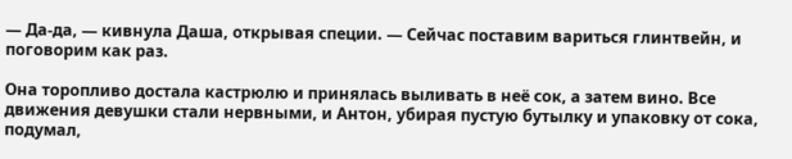— Да-да, — кивнула Даша, открывая специи. — Сейчас поставим вариться глинтвейн, и поговорим как раз.

Она торопливо достала кастрюлю и принялась выливать в неё сок, а затем вино. Все движения девушки стали нервными, и Антон, убирая пустую бутылку и упаковку от сока, подумал,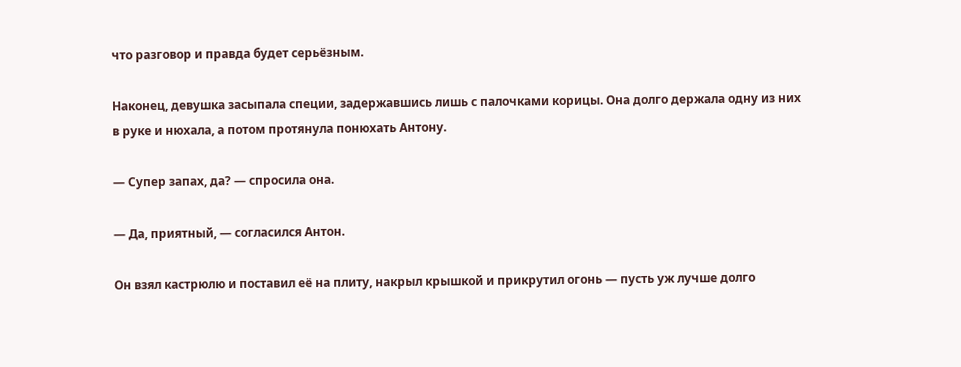что разговор и правда будет серьёзным.

Наконец, девушка засыпала специи, задержавшись лишь с палочками корицы. Она долго держала одну из них в руке и нюхала, а потом протянула понюхать Антону.

— Супер запах, да? — спросила она.

— Да, приятный, — согласился Антон.

Он взял кастрюлю и поставил её на плиту, накрыл крышкой и прикрутил огонь — пусть уж лучше долго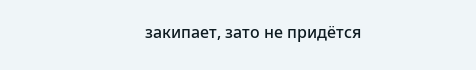закипает, зато не придётся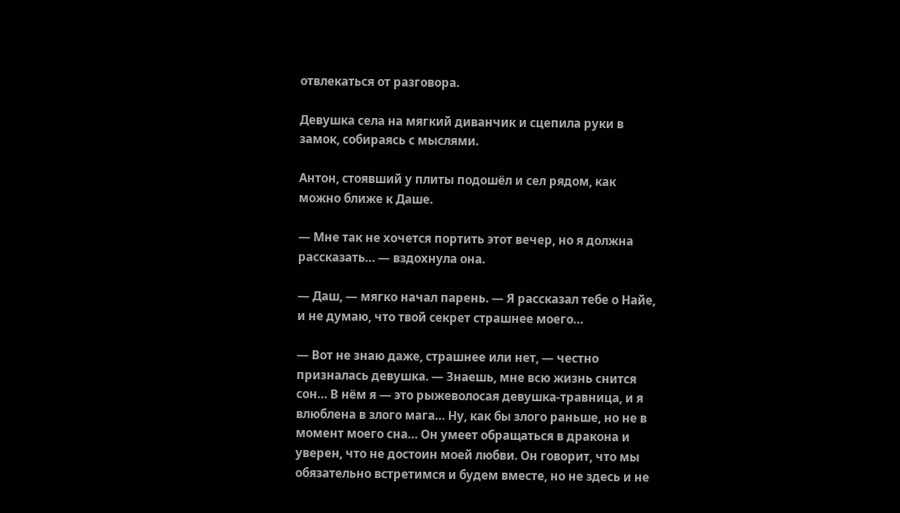отвлекаться от разговора.

Девушка села на мягкий диванчик и сцепила руки в замок, собираясь с мыслями.

Антон, стоявший у плиты подошёл и сел рядом, как можно ближе к Даше.

— Мне так не хочется портить этот вечер, но я должна рассказать… — вздохнула она.

— Даш, — мягко начал парень. — Я рассказал тебе о Найе, и не думаю, что твой секрет страшнее моего…

— Вот не знаю даже, страшнее или нет, — честно призналась девушка. — Знаешь, мне всю жизнь снится сон… В нём я — это рыжеволосая девушка-травница, и я влюблена в злого мага… Ну, как бы злого раньше, но не в момент моего сна… Он умеет обращаться в дракона и уверен, что не достоин моей любви. Он говорит, что мы обязательно встретимся и будем вместе, но не здесь и не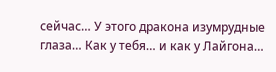сейчас… У этого дракона изумрудные глаза… Как у тебя… и как у Лайгона…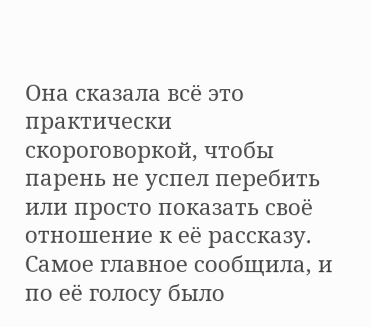Она сказала всё это практически скороговоркой, чтобы парень не успел перебить или просто показать своё отношение к её рассказу. Самое главное сообщила, и по её голосу было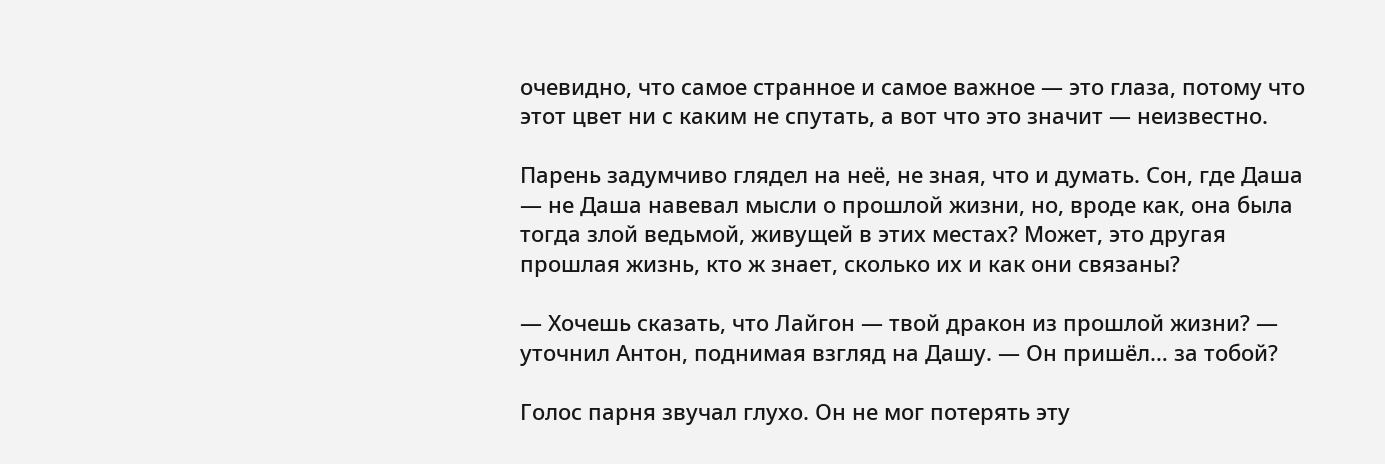очевидно, что самое странное и самое важное — это глаза, потому что этот цвет ни с каким не спутать, а вот что это значит — неизвестно.

Парень задумчиво глядел на неё, не зная, что и думать. Сон, где Даша — не Даша навевал мысли о прошлой жизни, но, вроде как, она была тогда злой ведьмой, живущей в этих местах? Может, это другая прошлая жизнь, кто ж знает, сколько их и как они связаны?

— Хочешь сказать, что Лайгон — твой дракон из прошлой жизни? — уточнил Антон, поднимая взгляд на Дашу. — Он пришёл… за тобой?

Голос парня звучал глухо. Он не мог потерять эту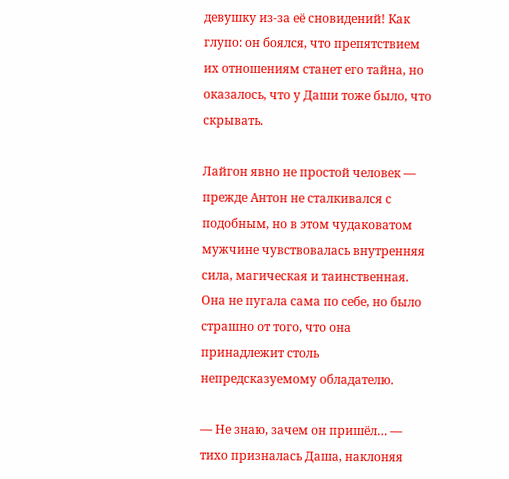девушку из-за её сновидений! Как глупо: он боялся, что препятствием их отношениям станет его тайна, но оказалось, что у Даши тоже было, что скрывать.

Лайгон явно не простой человек — прежде Антон не сталкивался с подобным, но в этом чудаковатом мужчине чувствовалась внутренняя сила, магическая и таинственная. Она не пугала сама по себе, но было страшно от того, что она принадлежит столь непредсказуемому обладателю.

— Не знаю, зачем он пришёл… — тихо призналась Даша, наклоняя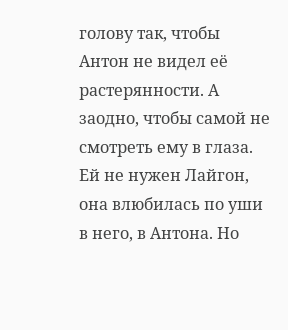голову так, чтобы Антон не видел её растерянности. А заодно, чтобы самой не смотреть ему в глаза. Ей не нужен Лайгон, она влюбилась по уши в него, в Антона. Но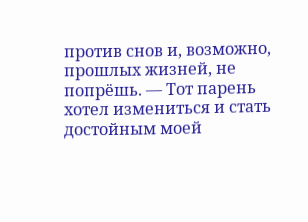против снов и, возможно, прошлых жизней, не попрёшь. — Тот парень хотел измениться и стать достойным моей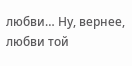любви… Ну, вернее, любви той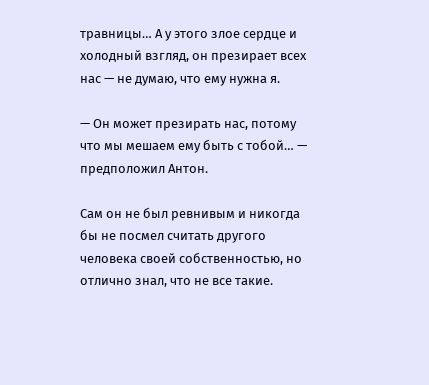травницы… А у этого злое сердце и холодный взгляд, он презирает всех нас — не думаю, что ему нужна я.

— Он может презирать нас, потому что мы мешаем ему быть с тобой… — предположил Антон.

Сам он не был ревнивым и никогда бы не посмел считать другого человека своей собственностью, но отлично знал, что не все такие.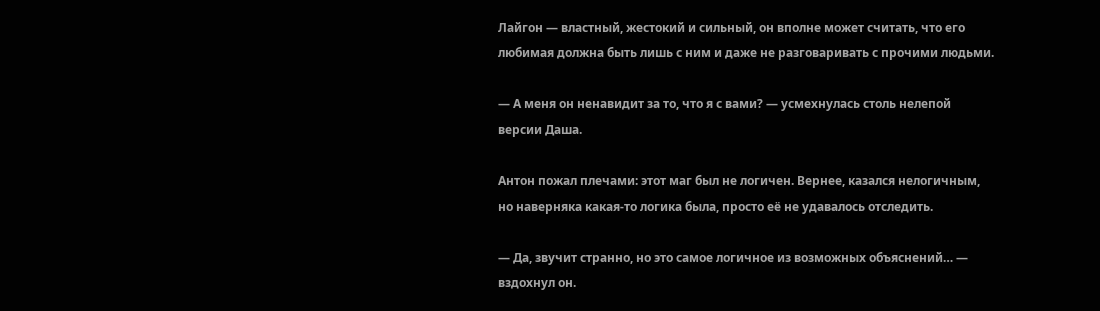Лайгон — властный, жестокий и сильный, он вполне может считать, что его любимая должна быть лишь с ним и даже не разговаривать с прочими людьми.

— А меня он ненавидит за то, что я с вами? — усмехнулась столь нелепой версии Даша.

Антон пожал плечами: этот маг был не логичен. Вернее, казался нелогичным, но наверняка какая-то логика была, просто её не удавалось отследить.

— Да, звучит странно, но это самое логичное из возможных объяснений… — вздохнул он.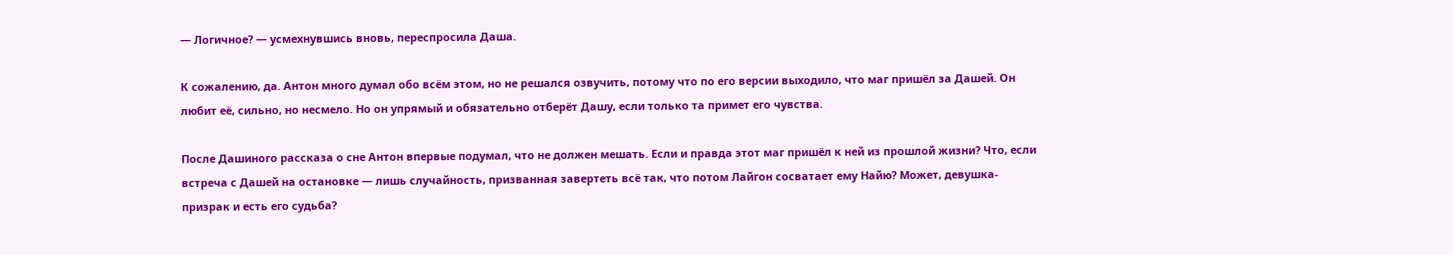— Логичное? — усмехнувшись вновь, переспросила Даша.

К сожалению, да. Антон много думал обо всём этом, но не решался озвучить, потому что по его версии выходило, что маг пришёл за Дашей. Он любит её, сильно, но несмело. Но он упрямый и обязательно отберёт Дашу, если только та примет его чувства.

После Дашиного рассказа о сне Антон впервые подумал, что не должен мешать. Если и правда этот маг пришёл к ней из прошлой жизни? Что, если встреча с Дашей на остановке — лишь случайность, призванная завертеть всё так, что потом Лайгон сосватает ему Найю? Может, девушка-призрак и есть его судьба?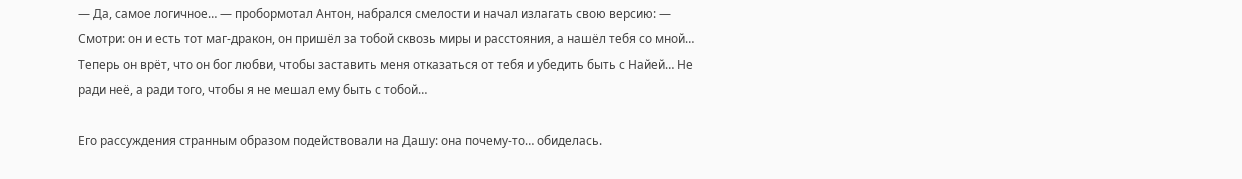— Да, самое логичное… — пробормотал Антон, набрался смелости и начал излагать свою версию: — Смотри: он и есть тот маг-дракон, он пришёл за тобой сквозь миры и расстояния, а нашёл тебя со мной… Теперь он врёт, что он бог любви, чтобы заставить меня отказаться от тебя и убедить быть с Найей… Не ради неё, а ради того, чтобы я не мешал ему быть с тобой…

Его рассуждения странным образом подействовали на Дашу: она почему-то… обиделась.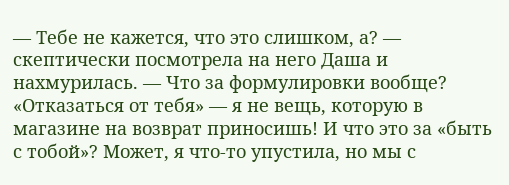— Тебе не кажется, что это слишком, а? — скептически посмотрела на него Даша и нахмурилась. — Что за формулировки вообще? «Отказаться от тебя» — я не вещь, которую в магазине на возврат приносишь! И что это за «быть с тобой»? Может, я что-то упустила, но мы с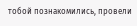тобой познакомились, провели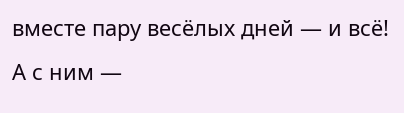вместе пару весёлых дней — и всё! А с ним —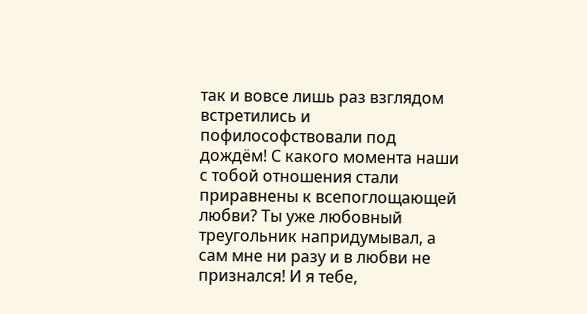так и вовсе лишь раз взглядом встретились и пофилософствовали под дождём! С какого момента наши с тобой отношения стали приравнены к всепоглощающей любви? Ты уже любовный треугольник напридумывал, а сам мне ни разу и в любви не признался! И я тебе,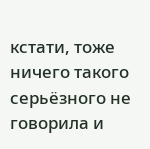кстати, тоже ничего такого серьёзного не говорила и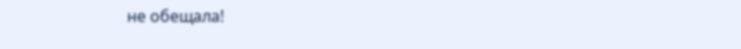не обещала!